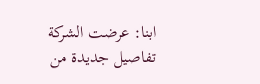ابنا: عرضت الشركة تفاصيل جديدة من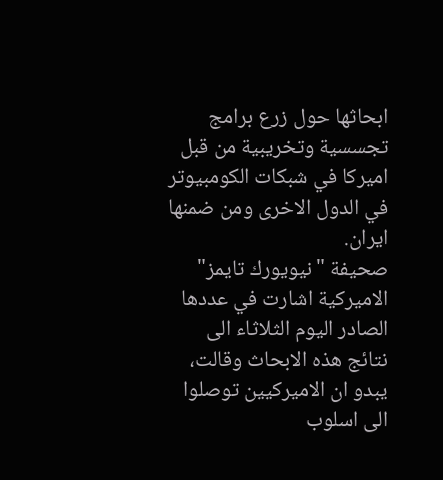ابحاثها حول زرع برامج تجسسية وتخريبية من قبل اميركا في شبكات الكومبيوتر في الدول الاخرى ومن ضمنها ايران.
صحيفة "نيويورك تايمز" الاميركية اشارت في عددها الصادر اليوم الثلاثاء الى نتائج هذه الابحاث وقالت، يبدو ان الاميركيين توصلوا الى اسلوب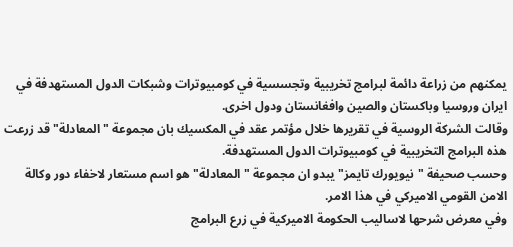يمكنهم من زراعة دائمة لبرامج تخريبية وتجسسية في كومبيوترات وشبكات الدول المستهدفة في ايران وروسيا وباكستان والصين وافغانستان ودول اخرى.
وقالت الشركة الروسية في تقريرها خلال مؤتمر عقد في المكسيك بان مجموعة "المعادلة" قد زرعت هذه البرامج التخريبية في كومبيوترات الدول المستهدفة.
وحسب صحيفة "نيويورك تايمز" يبدو ان مجموعة "المعادلة" هو اسم مستعار لاخفاء دور وكالة الامن القومي الاميركي في هذا الامر.
وفي معرض شرحها لاساليب الحكومة الاميركية في زرع البرامج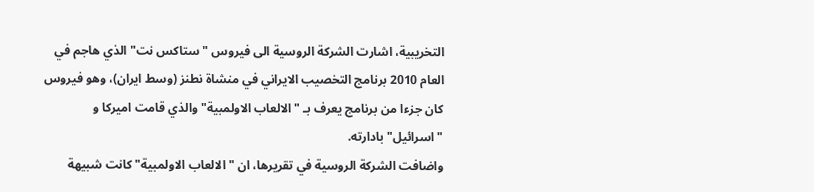التخريبية، اشارت الشركة الروسية الى فيروس "ستاكس نت" الذي هاجم في العام 2010 برنامج التخصيب الايراني في منشاة نطنز (وسط ايران)، وهو فيروس كان جزءا من برنامج يعرف بـ "الالعاب الاولمبية" والذي قامت اميركا و "اسرائيل" بادارته.
واضافت الشركة الروسية في تقريرها، ان "الالعاب الاولمبية" كانت شبيهة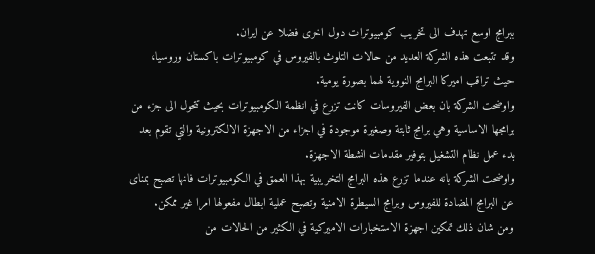ببرامج اوسع تهدف الى تخريب كومبيوترات دول اخرى فضلا عن ايران.
وقد تتبعت هذه الشركة العديد من حالات التلوث بالفيروس في كومبيوترات باكستان وروسيا، حيث تراقب اميركا البرامج النووية لهما بصورة يومية.
واوضحت الشركة بان بعض الفيروسات كانت تزرع في انظمة الكومبيوترات بحيث تتحول الى جزء من برامجها الاساسية وهي برامج ثابتة وصغيرة موجودة في اجزاء من الاجهزة الالكترونية والتي تقوم بعد بدء عمل نظام التشغيل بتوفير مقدمات انشطة الاجهزة.
واوضحت الشركة بانه عندما تزرع هذه البرامج التخريبية بهذا العمق في الكومبيوترات فانها تصبح بمناى عن البرامج المضادة للفيروس وبرامج السيطرة الامنية وتصبح عملية ابطال مفعولها امرا غير ممكن.
ومن شان ذلك تمكين اجهزة الاستخبارات الاميركية في الكثير من الحالات من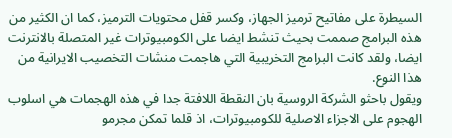السيطرة على مفاتيح ترميز الجهاز، وكسر قفل محتويات الترميز، كما ان الكثير من هذه البرامج صممت بحيث تنشط ايضا على الكومبيوترات غير المتصلة بالانترنت ايضا، ولقد كانت البرامج التخريبية التي هاجمت منشات التخصيب الايرانية من هذا النوع.
ويقول باحثو الشركة الروسية بان النقطة اللافتة جدا في هذه الهجمات هي اسلوب الهجوم على الاجزاء الاصلية للكومبيوترات، اذ قلما تمكن مجرمو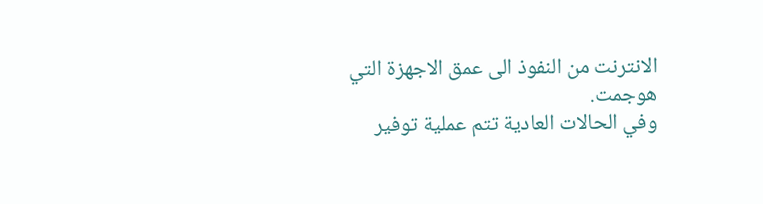الانترنت من النفوذ الى عمق الاجهزة التي هوجمت.
وفي الحالات العادية تتم عملية توفير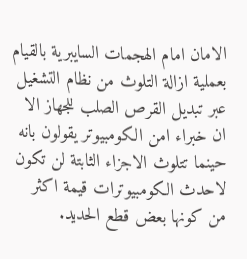الامان امام الهجمات السايبرية بالقيام بعملية ازالة التلوث من نظام التشغيل عبر تبديل القرص الصلب للجهاز الا ان خبراء امن الكومبيوتر يقولون بانه حينما تتلوث الاجزاء الثابتة لن تكون لاحدث الكومبيوترات قيمة اكثر من كونها بعض قطع الحديد.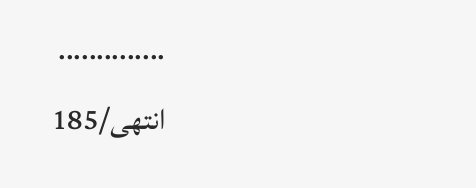..............
انتهی/185